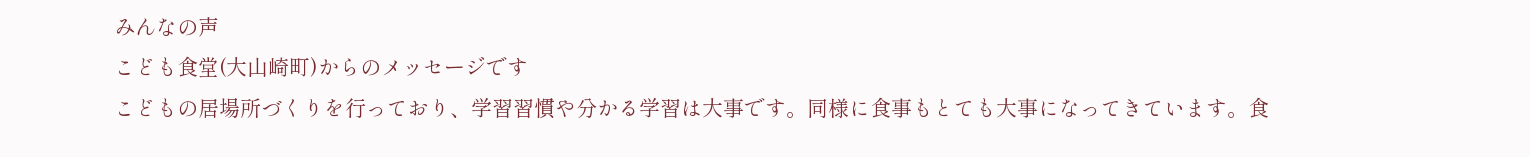みんなの声
こども食堂(大山崎町)からのメッセージです
こどもの居場所づくりを行っており、学習習慣や分かる学習は大事です。同様に食事もとても大事になってきています。食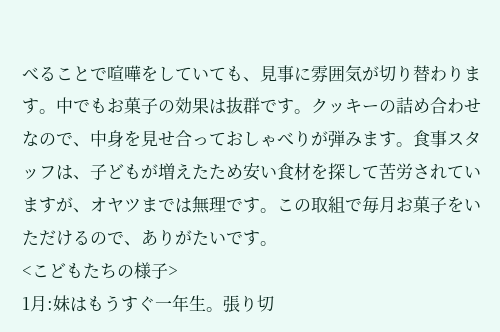べることで喧嘩をしていても、見事に雰囲気が切り替わります。中でもお菓子の効果は抜群です。クッキーの詰め合わせなので、中身を見せ合っておしゃべりが弾みます。食事スタッフは、子どもが増えたため安い食材を探して苦労されていますが、オヤツまでは無理です。この取組で毎月お菓子をいただけるので、ありがたいです。
<こどもたちの様子>
1月:妹はもうすぐ一年生。張り切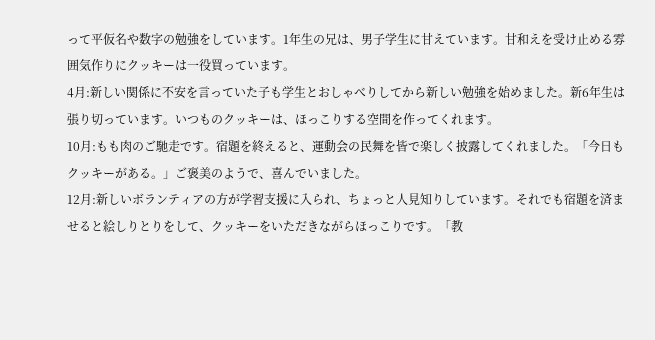って平仮名や数字の勉強をしています。1年生の兄は、男子学生に甘えています。甘和えを受け止める雰囲気作りにクッキーは一役買っています。
4月:新しい関係に不安を言っていた子も学生とおしゃべりしてから新しい勉強を始めました。新6年生は張り切っています。いつものクッキーは、ほっこりする空間を作ってくれます。
10月:もも肉のご馳走です。宿題を終えると、運動会の民舞を皆で楽しく披露してくれました。「今日もクッキーがある。」ご褒美のようで、喜んでいました。
12月:新しいボランティアの方が学習支援に入られ、ちょっと人見知りしています。それでも宿題を済ませると絵しりとりをして、クッキーをいただきながらほっこりです。「教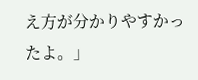え方が分かりやすかったよ。」